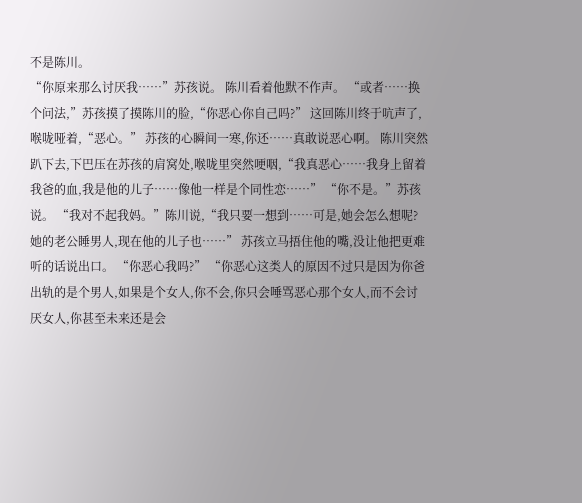不是陈川。
“你原来那么讨厌我……”苏孩说。 陈川看着他默不作声。 “或者……换个问法,”苏孩摸了摸陈川的脸,“你恶心你自己吗?” 这回陈川终于吭声了,喉咙哑着,“恶心。” 苏孩的心瞬间一寒,你还……真敢说恶心啊。 陈川突然趴下去,下巴压在苏孩的肩窝处,喉咙里突然哽咽,“我真恶心……我身上留着我爸的血,我是他的儿子……像他一样是个同性恋……” “你不是。”苏孩说。 “我对不起我妈。”陈川说,“我只要一想到……可是,她会怎么想呢?她的老公睡男人,现在他的儿子也……” 苏孩立马捂住他的嘴,没让他把更难听的话说出口。 “你恶心我吗?” “你恶心这类人的原因不过只是因为你爸出轨的是个男人,如果是个女人,你不会,你只会唾骂恶心那个女人,而不会讨厌女人,你甚至未来还是会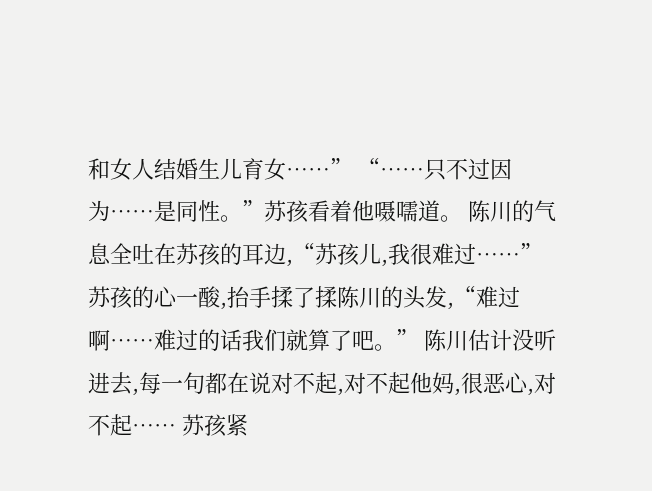和女人结婚生儿育女……” “……只不过因为……是同性。”苏孩看着他嗫嚅道。 陈川的气息全吐在苏孩的耳边,“苏孩儿,我很难过……” 苏孩的心一酸,抬手揉了揉陈川的头发,“难过啊……难过的话我们就算了吧。” 陈川估计没听进去,每一句都在说对不起,对不起他妈,很恶心,对不起…… 苏孩紧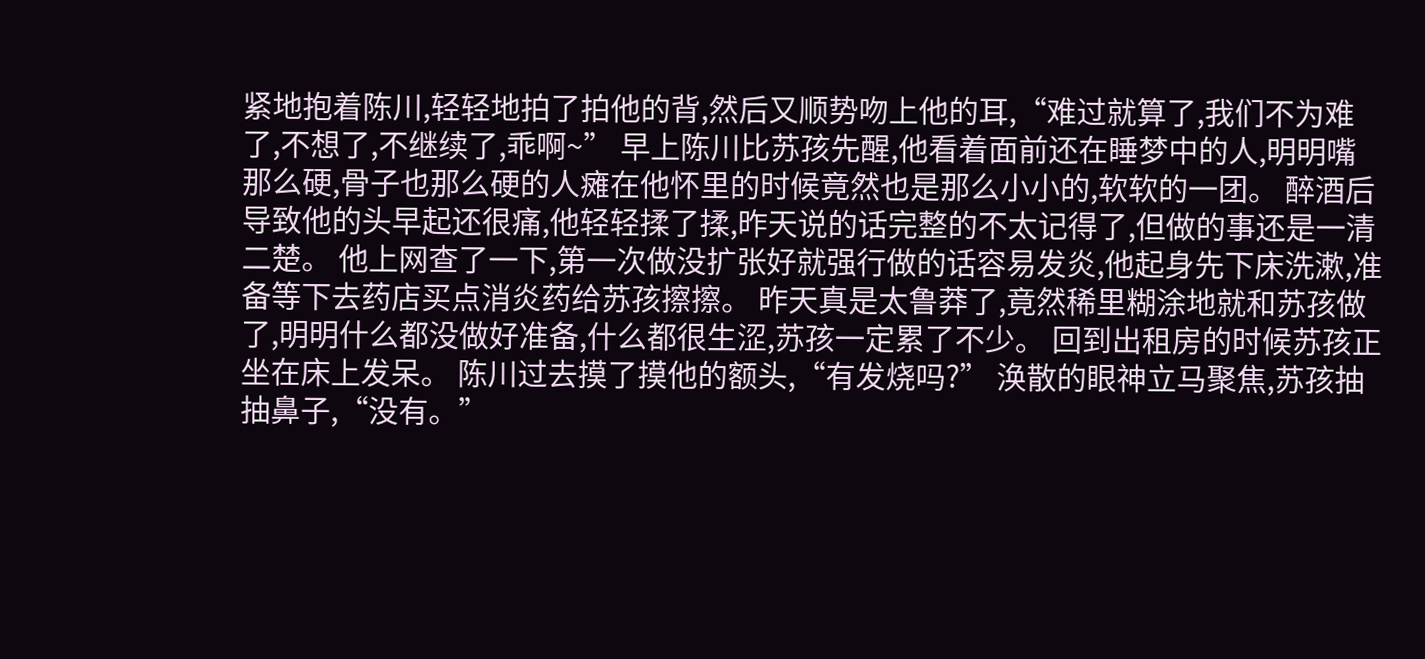紧地抱着陈川,轻轻地拍了拍他的背,然后又顺势吻上他的耳,“难过就算了,我们不为难了,不想了,不继续了,乖啊~” 早上陈川比苏孩先醒,他看着面前还在睡梦中的人,明明嘴那么硬,骨子也那么硬的人瘫在他怀里的时候竟然也是那么小小的,软软的一团。 醉酒后导致他的头早起还很痛,他轻轻揉了揉,昨天说的话完整的不太记得了,但做的事还是一清二楚。 他上网查了一下,第一次做没扩张好就强行做的话容易发炎,他起身先下床洗漱,准备等下去药店买点消炎药给苏孩擦擦。 昨天真是太鲁莽了,竟然稀里糊涂地就和苏孩做了,明明什么都没做好准备,什么都很生涩,苏孩一定累了不少。 回到出租房的时候苏孩正坐在床上发呆。 陈川过去摸了摸他的额头,“有发烧吗?” 涣散的眼神立马聚焦,苏孩抽抽鼻子,“没有。”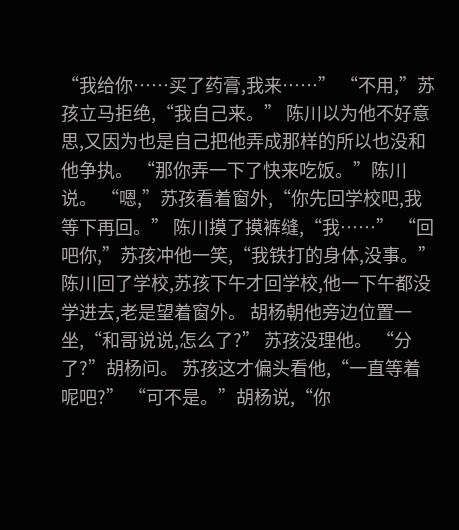“我给你……买了药膏,我来……” “不用,”苏孩立马拒绝,“我自己来。” 陈川以为他不好意思,又因为也是自己把他弄成那样的所以也没和他争执。 “那你弄一下了快来吃饭。”陈川说。 “嗯,”苏孩看着窗外,“你先回学校吧,我等下再回。” 陈川摸了摸裤缝,“我……” “回吧你,”苏孩冲他一笑,“我铁打的身体,没事。” 陈川回了学校,苏孩下午才回学校,他一下午都没学进去,老是望着窗外。 胡杨朝他旁边位置一坐,“和哥说说,怎么了?” 苏孩没理他。 “分了?”胡杨问。 苏孩这才偏头看他,“一直等着呢吧?” “可不是。”胡杨说,“你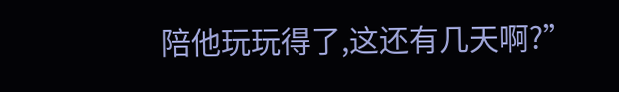陪他玩玩得了,这还有几天啊?”